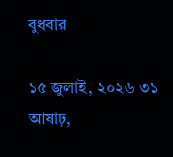বুধবার

১৫ জুলাই, ২০২৬ ৩১ আষাঢ়,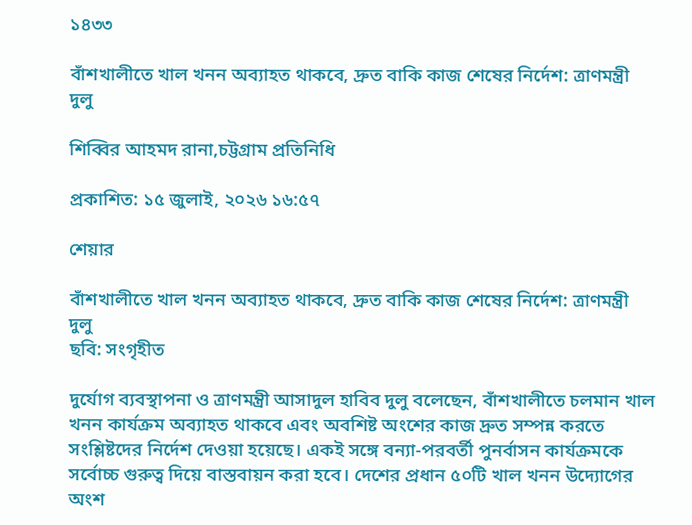১৪৩৩

বাঁশখালীতে খাল খনন অব্যাহত থাকবে, দ্রুত বাকি কাজ শেষের নির্দেশ: ত্রাণমন্ত্রী দুলু

শিব্বির আহমদ রানা,চট্টগ্রাম প্রতিনিধি

প্রকাশিত: ১৫ জুলাই, ২০২৬ ১৬:৫৭

শেয়ার

বাঁশখালীতে খাল খনন অব্যাহত থাকবে, দ্রুত বাকি কাজ শেষের নির্দেশ: ত্রাণমন্ত্রী দুলু
ছবি: সংগৃহীত

দুর্যোগ ব্যবস্থাপনা ও ত্রাণমন্ত্রী আসাদুল হাবিব দুলু বলেছেন, বাঁশখালীতে চলমান খাল খনন কার্যক্রম অব্যাহত থাকবে এবং অবশিষ্ট অংশের কাজ দ্রুত সম্পন্ন করতে সংশ্লিষ্টদের নির্দেশ দেওয়া হয়েছে। একই সঙ্গে বন্যা-পরবর্তী পুনর্বাসন কার্যক্রমকে সর্বোচ্চ গুরুত্ব দিয়ে বাস্তবায়ন করা হবে। দেশের প্রধান ৫০টি খাল খনন উদ্যোগের অংশ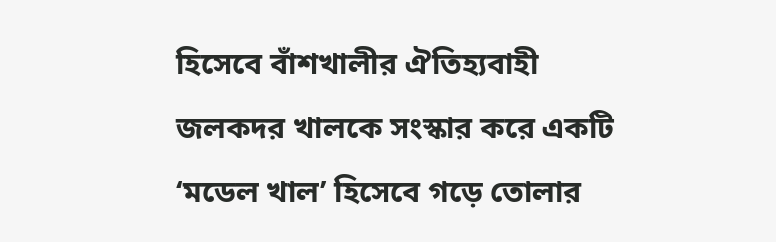হিসেবে বাঁশখালীর ঐতিহ্যবাহী জলকদর খালকে সংস্কার করে একটি ‘মডেল খাল’ হিসেবে গড়ে তোলার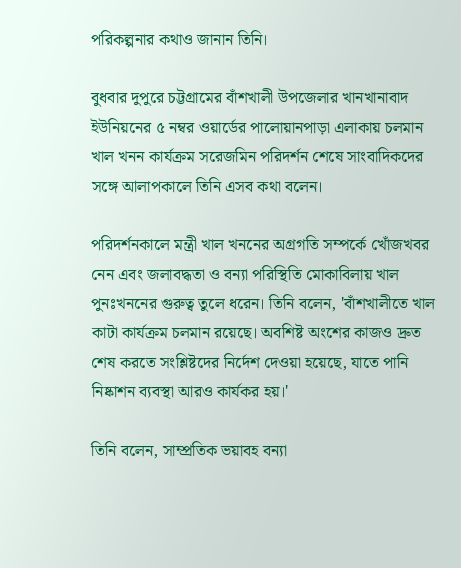পরিকল্পনার কথাও জানান তিনি।

বুধবার দুপুরে চট্টগ্রামের বাঁশখালী উপজেলার খানখানাবাদ ইউনিয়নের ৫ নম্বর ওয়ার্ডের পালোয়ানপাড়া এলাকায় চলমান খাল খনন কার্যক্রম সরেজমিন পরিদর্শন শেষে সাংবাদিকদের সঙ্গে আলাপকালে তিনি এসব কথা বলেন।

পরিদর্শনকালে মন্ত্রী খাল খননের অগ্রগতি সম্পর্কে খোঁজখবর নেন এবং জলাবদ্ধতা ও বন্যা পরিস্থিতি মোকাবিলায় খাল পুনঃখননের গুরুত্ব তুলে ধরেন। তিনি বলেন, 'বাঁশখালীতে খাল কাটা কার্যক্রম চলমান রয়েছে। অবশিষ্ট অংশের কাজও দ্রুত শেষ করতে সংশ্লিষ্টদের নির্দেশ দেওয়া হয়েছে, যাতে পানি নিষ্কাশন ব্যবস্থা আরও কার্যকর হয়।'

তিনি বলেন, সাম্প্রতিক ভয়াবহ বন্যা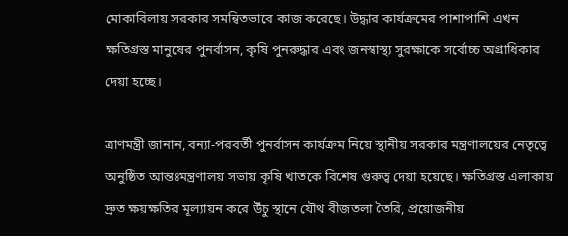মোকাবিলায় সরকার সমন্বিতভাবে কাজ করেছে। উদ্ধার কার্যক্রমের পাশাপাশি এখন ক্ষতিগ্রস্ত মানুষের পুনর্বাসন, কৃষি পুনরুদ্ধার এবং জনস্বাস্থ্য সুরক্ষাকে সর্বোচ্চ অগ্রাধিকার দেয়া হচ্ছে।

ত্রাণমন্ত্রী জানান, বন্যা-পরবর্তী পুনর্বাসন কার্যক্রম নিয়ে স্থানীয় সরকার মন্ত্রণালয়ের নেতৃত্বে অনুষ্ঠিত আন্তঃমন্ত্রণালয় সভায় কৃষি খাতকে বিশেষ গুরুত্ব দেয়া হয়েছে। ক্ষতিগ্রস্ত এলাকায় দ্রুত ক্ষয়ক্ষতির মূল্যায়ন করে উঁচু স্থানে যৌথ বীজতলা তৈরি, প্রয়োজনীয়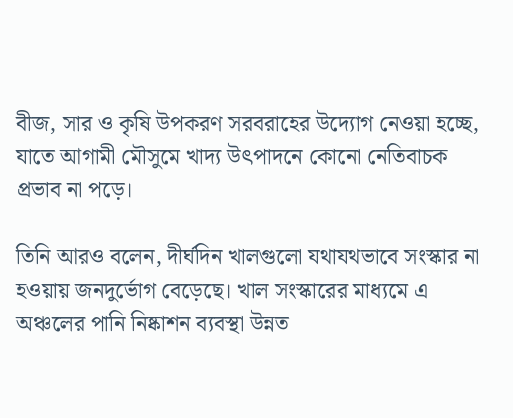বীজ, সার ও কৃষি উপকরণ সরবরাহের উদ্যোগ নেওয়া হচ্ছে, যাতে আগামী মৌসুমে খাদ্য উৎপাদনে কোনো নেতিবাচক প্রভাব না পড়ে।

তিনি আরও বলেন, দীর্ঘদিন খালগুলো যথাযথভাবে সংস্কার না হওয়ায় জনদুর্ভোগ বেড়েছে। খাল সংস্কারের মাধ্যমে এ অঞ্চলের পানি নিষ্কাশন ব্যবস্থা উন্নত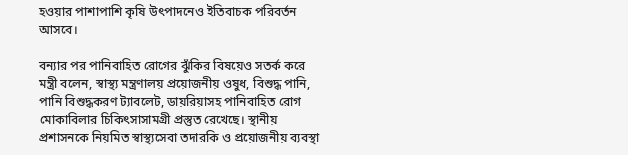হওয়ার পাশাপাশি কৃষি উৎপাদনেও ইতিবাচক পরিবর্তন আসবে।

বন্যার পর পানিবাহিত রোগের ঝুঁকির বিষয়েও সতর্ক করে মন্ত্রী বলেন, স্বাস্থ্য মন্ত্রণালয় প্রয়োজনীয় ওষুধ, বিশুদ্ধ পানি, পানি বিশুদ্ধকরণ ট্যাবলেট, ডায়রিয়াসহ পানিবাহিত রোগ মোকাবিলার চিকিৎসাসামগ্রী প্রস্তুত রেখেছে। স্থানীয় প্রশাসনকে নিয়মিত স্বাস্থ্যসেবা তদারকি ও প্রয়োজনীয় ব্যবস্থা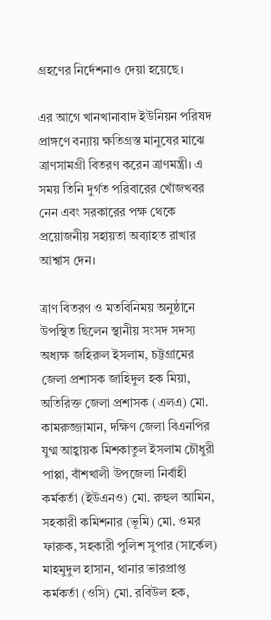গ্রহণের নির্দেশনাও দেয়া হয়েছে।

এর আগে খানখানাবাদ ইউনিয়ন পরিষদ প্রাঙ্গণে বন্যায় ক্ষতিগ্রস্ত মানুষের মাঝে ত্রাণসামগ্রী বিতরণ করেন ত্রাণমন্ত্রী। এ সময় তিনি দুর্গত পরিবারের খোঁজখবর নেন এবং সরকারের পক্ষ থেকে প্রয়োজনীয় সহায়তা অব্যাহত রাখার আশ্বাস দেন।

ত্রাণ বিতরণ ও মতবিনিময় অনুষ্ঠানে উপস্থিত ছিলেন স্থানীয় সংসদ সদস্য অধ্যক্ষ জহিরুল ইসলাম, চট্টগ্রামের জেলা প্রশাসক জাহিদুল হক মিয়া, অতিরিক্ত জেলা প্রশাসক (এলএ) মো. কামরুজ্জামান, দক্ষিণ জেলা বিএনপির যুগ্ম আহ্বায়ক মিশকাতুল ইসলাম চৌধুরী পাপ্পা, বাঁশখালী উপজেলা নির্বাহী কর্মকর্তা (ইউএনও) মো. রুহুল আমিন, সহকারী কমিশনার (ভূমি) মো. ওমর ফারুক, সহকারী পুলিশ সুপার (সার্কেল) মাহমুদুল হাসান, থানার ভারপ্রাপ্ত কর্মকর্তা (ওসি) মো. রবিউল হক,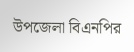উপজেলা বিএনপির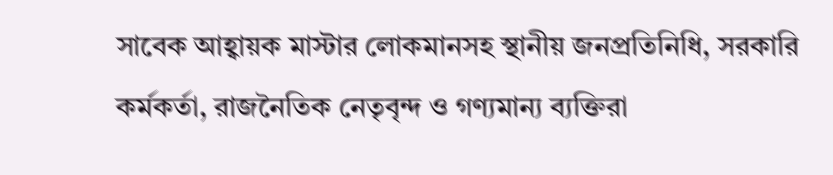সাবেক আহ্বায়ক মাস্টার লোকমানসহ স্থানীয় জনপ্রতিনিধি, সরকারি কর্মকর্তা, রাজনৈতিক নেতৃবৃন্দ ও গণ্যমান্য ব্যক্তিরা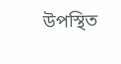উপস্থিত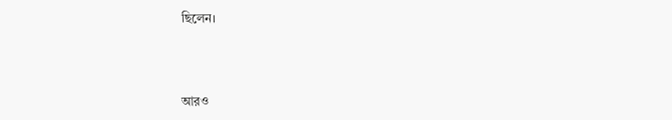ছিলেন।



আরও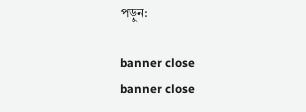পড়ুন:

banner close
banner close